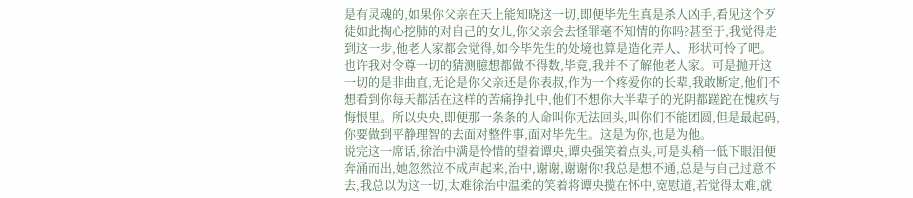是有灵魂的,如果你父亲在天上能知晓这一切,即便毕先生真是杀人凶手,看见这个歹徒如此掏心挖肺的对自己的女儿,你父亲会去怪罪毫不知情的你吗?甚至于,我觉得走到这一步,他老人家都会觉得,如今毕先生的处境也算是造化弄人、形状可怜了吧。
也许我对令尊一切的猜测臆想都做不得数,毕竟,我并不了解他老人家。可是抛开这一切的是非曲直,无论是你父亲还是你表叔,作为一个疼爱你的长辈,我敢断定,他们不想看到你每天都活在这样的苦痛挣扎中,他们不想你大半辈子的光阴都蹉跎在愧疚与悔恨里。所以央央,即便那一条条的人命叫你无法回头,叫你们不能团圆,但是最起码,你要做到平静理智的去面对整件事,面对毕先生。这是为你,也是为他。
说完这一席话,徐治中满是怜惜的望着谭央,谭央强笑着点头,可是头稍一低下眼泪便奔涌而出,她忽然泣不成声起来,治中,谢谢,谢谢你!我总是想不通,总是与自己过意不去,我总以为这一切,太难徐治中温柔的笑着将谭央揽在怀中,宽慰道,若觉得太难,就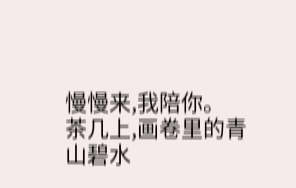慢慢来,我陪你。
茶几上,画卷里的青山碧水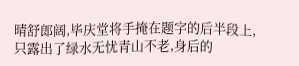晴舒郎阔,毕庆堂将手掩在题字的后半段上,只露出了绿水无忧青山不老,身后的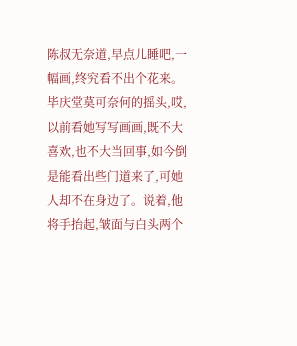陈叔无奈道,早点儿睡吧,一幅画,终究看不出个花来。毕庆堂莫可奈何的摇头,哎,以前看她写写画画,既不大喜欢,也不大当回事,如今倒是能看出些门道来了,可她人却不在身边了。说着,他将手抬起,皱面与白头两个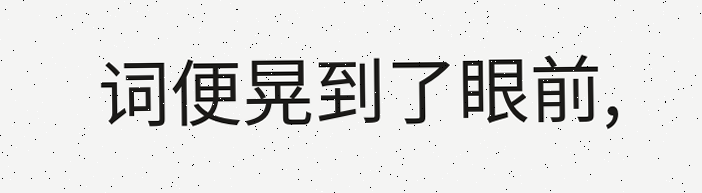词便晃到了眼前,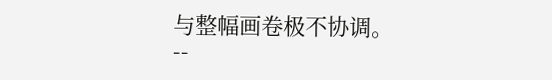与整幅画卷极不协调。
--